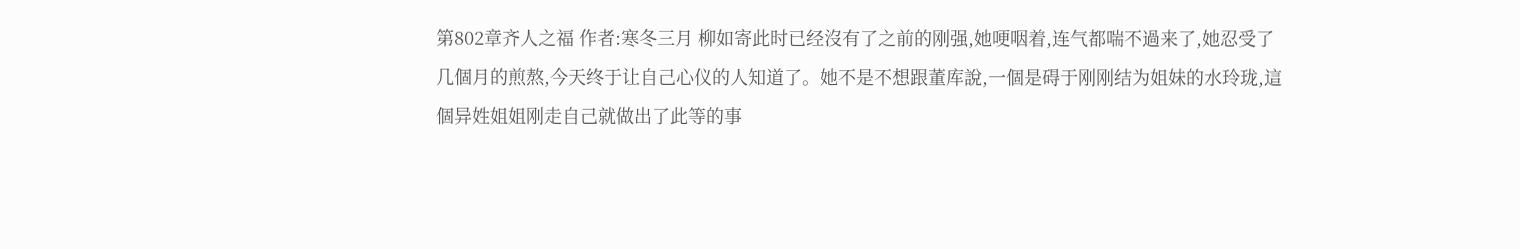第802章齐人之福 作者:寒冬三月 柳如寄此时已经沒有了之前的刚强,她哽咽着,连气都喘不過来了,她忍受了几個月的煎熬,今天终于让自己心仪的人知道了。她不是不想跟董库說,一個是碍于刚刚结为姐妹的水玲珑,這個异姓姐姐刚走自己就做出了此等的事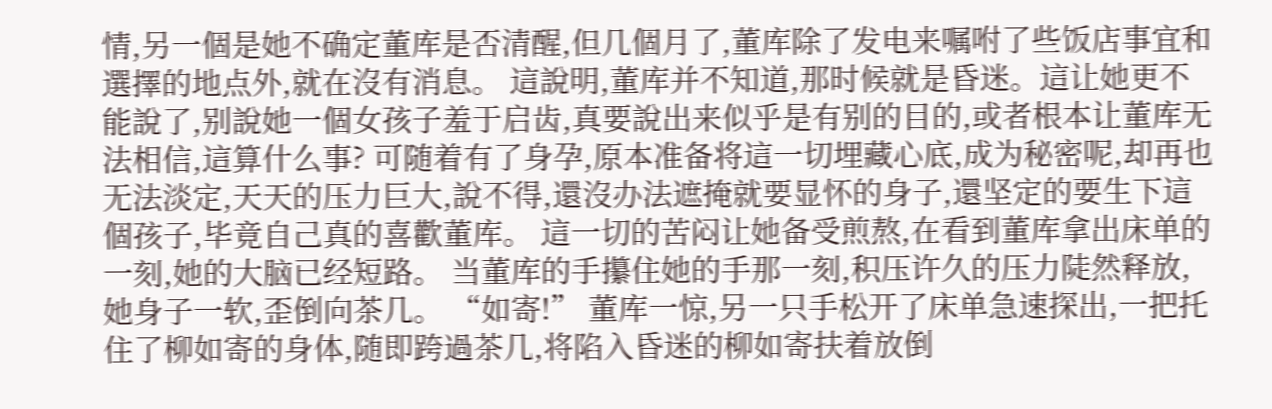情,另一個是她不确定董库是否清醒,但几個月了,董库除了发电来嘱咐了些饭店事宜和選擇的地点外,就在沒有消息。 這說明,董库并不知道,那时候就是昏迷。這让她更不能說了,别說她一個女孩子羞于启齿,真要說出来似乎是有别的目的,或者根本让董库无法相信,這算什么事? 可随着有了身孕,原本准备将這一切埋藏心底,成为秘密呢,却再也无法淡定,天天的压力巨大,說不得,還沒办法遮掩就要显怀的身子,還坚定的要生下這個孩子,毕竟自己真的喜歡董库。 這一切的苦闷让她备受煎熬,在看到董库拿出床单的一刻,她的大脑已经短路。 当董库的手攥住她的手那一刻,积压许久的压力陡然释放,她身子一软,歪倒向茶几。 “如寄!” 董库一惊,另一只手松开了床单急速探出,一把托住了柳如寄的身体,随即跨過茶几,将陷入昏迷的柳如寄扶着放倒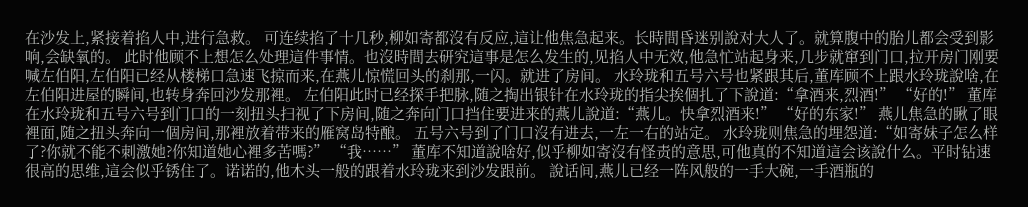在沙发上,紧接着掐人中,进行急救。 可连续掐了十几秒,柳如寄都沒有反应,這让他焦急起来。长時間昏迷别說对大人了。就算腹中的胎儿都会受到影响,会缺氧的。 此时他顾不上想怎么处理這件事情。也沒時間去研究這事是怎么发生的,见掐人中无效,他急忙站起身来,几步就窜到门口,拉开房门刚要喊左伯阳,左伯阳已经从楼梯口急速飞掠而来,在燕儿惊慌回头的刹那,一闪。就进了房间。 水玲珑和五号六号也紧跟其后,董库顾不上跟水玲珑說啥,在左伯阳进屋的瞬间,也转身奔回沙发那裡。 左伯阳此时已经探手把脉,随之掏出银针在水玲珑的指尖挨個扎了下說道:“拿酒来,烈酒!” “好的!” 董库在水玲珑和五号六号到门口的一刻扭头扫视了下房间,随之奔向门口挡住要进来的燕儿說道:“燕儿。快拿烈酒来!” “好的东家!” 燕儿焦急的瞅了眼裡面,随之扭头奔向一個房间,那裡放着带来的雁窝岛特酿。 五号六号到了门口沒有进去,一左一右的站定。 水玲珑则焦急的埋怨道:“如寄妹子怎么样了?你就不能不刺激她?你知道她心裡多苦嗎?” “我……” 董库不知道說啥好,似乎柳如寄沒有怪责的意思,可他真的不知道這会该說什么。平时钻速很高的思维,這会似乎锈住了。诺诺的,他木头一般的跟着水玲珑来到沙发跟前。 說话间,燕儿已经一阵风般的一手大碗,一手酒瓶的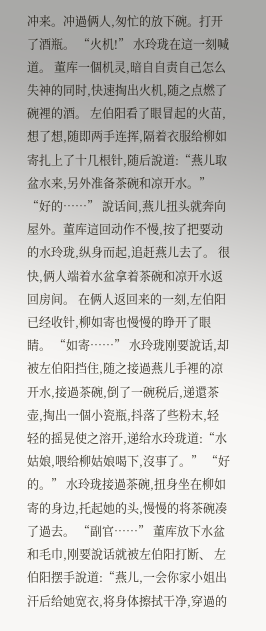冲来。冲過俩人,匆忙的放下碗。打开了酒瓶。 “火机!” 水玲珑在這一刻喊道。 董库一個机灵,暗自自责自己怎么失神的同时,快速掏出火机,随之点燃了碗裡的酒。 左伯阳看了眼冒起的火苗,想了想,随即两手连挥,隔着衣服给柳如寄扎上了十几根针,随后說道:“燕儿取盆水来,另外准备茶碗和凉开水。” “好的……” 說话间,燕儿扭头就奔向屋外。董库這回动作不慢,按了把要动的水玲珑,纵身而起,追赶燕儿去了。 很快,俩人端着水盆拿着茶碗和凉开水返回房间。 在俩人返回来的一刻,左伯阳已经收针,柳如寄也慢慢的睁开了眼睛。 “如寄……” 水玲珑刚要說话,却被左伯阳挡住,随之接過燕儿手裡的凉开水,接過茶碗,倒了一碗税后,递還茶壶,掏出一個小瓷瓶,抖落了些粉末,轻轻的摇晃使之溶开,递给水玲珑道:“水姑娘,喂给柳姑娘喝下,沒事了。” “好的。” 水玲珑接過茶碗,扭身坐在柳如寄的身边,托起她的头,慢慢的将茶碗凑了過去。 “副官……” 董库放下水盆和毛巾,刚要說话就被左伯阳打断、 左伯阳摆手說道:“燕儿,一会你家小姐出汗后给她宽衣,将身体擦拭干净,穿過的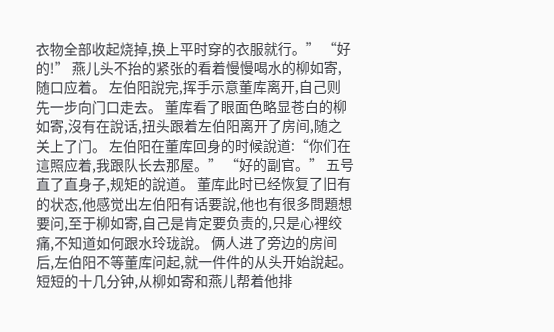衣物全部收起烧掉,换上平时穿的衣服就行。” “好的!” 燕儿头不抬的紧张的看着慢慢喝水的柳如寄,随口应着。 左伯阳說完,挥手示意董库离开,自己则先一步向门口走去。 董库看了眼面色略显苍白的柳如寄,沒有在說话,扭头跟着左伯阳离开了房间,随之关上了门。 左伯阳在董库回身的时候說道:“你们在這照应着,我跟队长去那屋。” “好的副官。” 五号直了直身子,规矩的說道。 董库此时已经恢复了旧有的状态,他感觉出左伯阳有话要說,他也有很多問題想要问,至于柳如寄,自己是肯定要负责的,只是心裡绞痛,不知道如何跟水玲珑說。 俩人进了旁边的房间后,左伯阳不等董库问起,就一件件的从头开始說起。短短的十几分钟,从柳如寄和燕儿帮着他排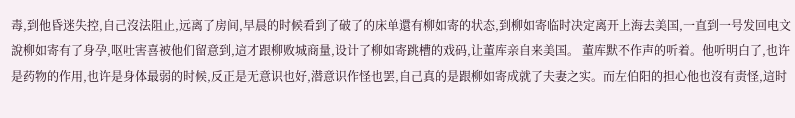毒,到他昏迷失控,自己沒法阻止,远离了房间,早晨的时候看到了破了的床单還有柳如寄的状态,到柳如寄临时决定离开上海去美国,一直到一号发回电文說柳如寄有了身孕,呕吐害喜被他们留意到,這才跟柳败城商量,设计了柳如寄跳槽的戏码,让董库亲自来美国。 董库默不作声的听着。他听明白了,也许是药物的作用,也许是身体最弱的时候,反正是无意识也好,潜意识作怪也罢,自己真的是跟柳如寄成就了夫妻之实。而左伯阳的担心他也沒有责怪,這时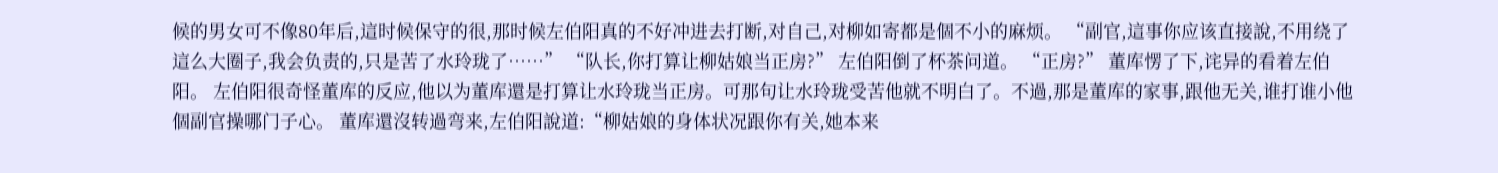候的男女可不像80年后,這时候保守的很,那时候左伯阳真的不好冲进去打断,对自己,对柳如寄都是個不小的麻烦。 “副官,這事你应该直接說,不用绕了這么大圈子,我会负责的,只是苦了水玲珑了……” “队长,你打算让柳姑娘当正房?” 左伯阳倒了杯茶问道。 “正房?” 董库愣了下,诧异的看着左伯阳。 左伯阳很奇怪董库的反应,他以为董库還是打算让水玲珑当正房。可那句让水玲珑受苦他就不明白了。不過,那是董库的家事,跟他无关,谁打谁小他個副官操哪门子心。 董库還沒转過弯来,左伯阳說道:“柳姑娘的身体状况跟你有关,她本来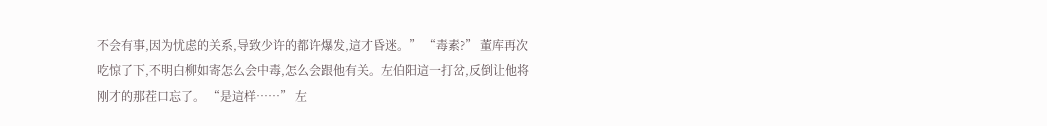不会有事,因为忧虑的关系,导致少许的都许爆发,這才昏迷。” “毒素?” 董库再次吃惊了下,不明白柳如寄怎么会中毒,怎么会跟他有关。左伯阳這一打岔,反倒让他将刚才的那茬口忘了。 “是這样……” 左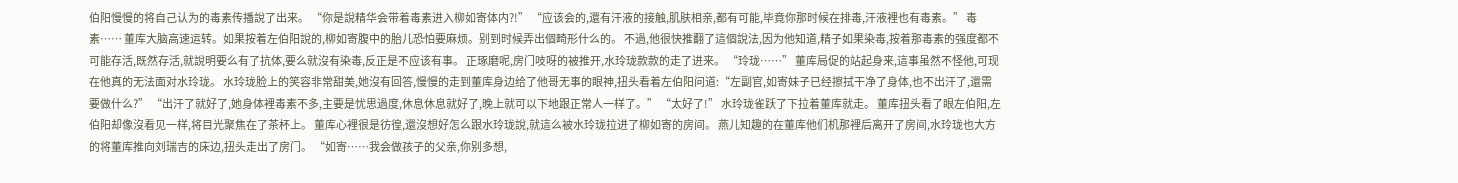伯阳慢慢的将自己认为的毒素传播說了出来。 “你是說精华会带着毒素进入柳如寄体内?!” “应该会的,還有汗液的接触,肌肤相亲,都有可能,毕竟你那时候在排毒,汗液裡也有毒素。” 毒素…… 董库大脑高速运转。如果按着左伯阳說的,柳如寄腹中的胎儿恐怕要麻烦。别到时候弄出個畸形什么的。 不過,他很快推翻了這個說法,因为他知道,精子如果染毒,按着那毒素的强度都不可能存活,既然存活,就說明要么有了抗体,要么就沒有染毒,反正是不应该有事。 正琢磨呢,房门吱呀的被推开,水玲珑款款的走了进来。 “玲珑……” 董库局促的站起身来,這事虽然不怪他,可现在他真的无法面对水玲珑。 水玲珑脸上的笑容非常甜美,她沒有回答,慢慢的走到董库身边给了他哥无事的眼神,扭头看着左伯阳问道:“左副官,如寄妹子已经擦拭干净了身体,也不出汗了,還需要做什么?” “出汗了就好了,她身体裡毒素不多,主要是忧思過度,休息休息就好了,晚上就可以下地跟正常人一样了。” “太好了!” 水玲珑雀跃了下拉着董库就走。 董库扭头看了眼左伯阳,左伯阳却像沒看见一样,将目光聚焦在了茶杯上。 董库心裡很是彷徨,還沒想好怎么跟水玲珑說,就這么被水玲珑拉进了柳如寄的房间。 燕儿知趣的在董库他们机那裡后离开了房间,水玲珑也大方的将董库推向刘瑞吉的床边,扭头走出了房门。 “如寄……我会做孩子的父亲,你别多想,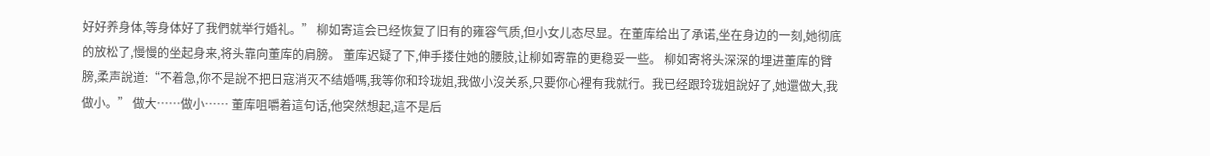好好养身体,等身体好了我們就举行婚礼。” 柳如寄這会已经恢复了旧有的雍容气质,但小女儿态尽显。在董库给出了承诺,坐在身边的一刻,她彻底的放松了,慢慢的坐起身来,将头靠向董库的肩膀。 董库迟疑了下,伸手搂住她的腰肢,让柳如寄靠的更稳妥一些。 柳如寄将头深深的埋进董库的臂膀,柔声說道:“不着急,你不是說不把日寇消灭不结婚嗎,我等你和玲珑姐,我做小沒关系,只要你心裡有我就行。我已经跟玲珑姐說好了,她還做大,我做小。” 做大……做小…… 董库咀嚼着這句话,他突然想起,這不是后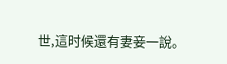世,這时候還有妻妾一說。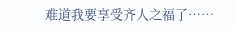难道我要享受齐人之福了……